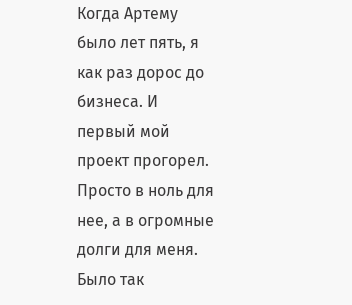Когда Артему было лет пять, я как раз дорос до бизнеса. И первый мой проект прогорел. Просто в ноль для нее, а в огромные долги для меня. Было так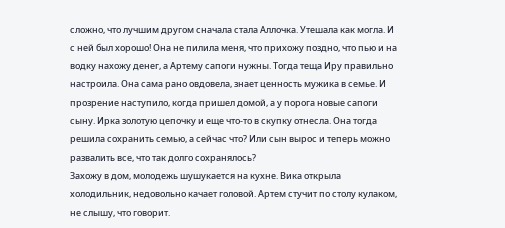сложно, что лучшим другом сначала стала Аллочка. Утешала как могла. И с ней был хорошо! Она не пилила меня, что прихожу поздно, что пью и на водку нахожу денег, а Артему сапоги нужны. Тогда теща Иру правильно настроила. Она сама рано овдовела, знает ценность мужика в семье. И прозрение наступило, когда пришел домой, а у порога новые сапоги сыну. Ирка золотую цепочку и еще что-то в скупку отнесла. Она тогда решила сохранить семью, а сейчас что? Или сын вырос и теперь можно развалить все, что так долго сохранялось?
Захожу в дом, молодежь шушукается на кухне. Вика открыла холодильник, недовольно качает головой. Артем стучит по столу кулаком, не слышу, что говорит.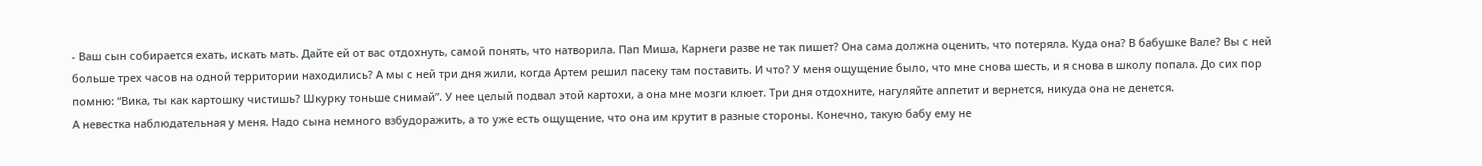- Ваш сын собирается ехать, искать мать. Дайте ей от вас отдохнуть, самой понять, что натворила. Пап Миша, Карнеги разве не так пишет? Она сама должна оценить, что потеряла. Куда она? В бабушке Вале? Вы с ней больше трех часов на одной территории находились? А мы с ней три дня жили, когда Артем решил пасеку там поставить. И что? У меня ощущение было, что мне снова шесть, и я снова в школу попала. До сих пор помню: “Вика, ты как картошку чистишь? Шкурку тоньше снимай”. У нее целый подвал этой картохи, а она мне мозги клюет. Три дня отдохните, нагуляйте аппетит и вернется, никуда она не денется.
А невестка наблюдательная у меня. Надо сына немного взбудоражить, а то уже есть ощущение, что она им крутит в разные стороны. Конечно, такую бабу ему не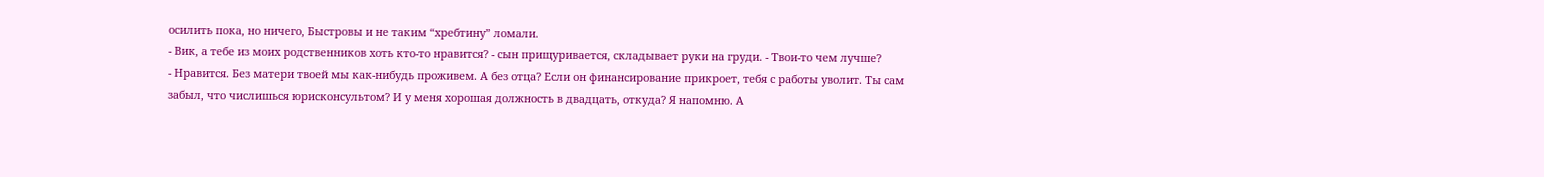осилить пока, но ничего, Быстровы и не таким “хребтину” ломали.
- Вик, а тебе из моих родственников хоть кто-то нравится? - сын прищуривается, складывает руки на груди. - Твои-то чем лучше?
- Нравится. Без матери твоей мы как-нибудь проживем. А без отца? Если он финансирование прикроет, тебя с работы уволит. Ты сам забыл, что числишься юрисконсультом? И у меня хорошая должность в двадцать, откуда? Я напомню. А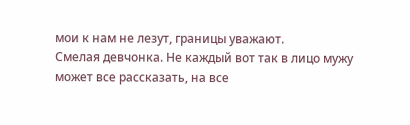мои к нам не лезут, границы уважают.
Смелая девчонка. Не каждый вот так в лицо мужу может все рассказать, на все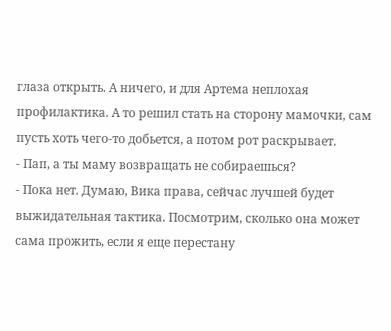глаза открыть. А ничего, и для Артема неплохая профилактика. А то решил стать на сторону мамочки, сам пусть хоть чего-то добьется, а потом рот раскрывает.
- Пап, а ты маму возвращать не собираешься?
- Пока нет. Думаю, Вика права, сейчас лучшей будет выжидательная тактика. Посмотрим, сколько она может сама прожить, если я еще перестану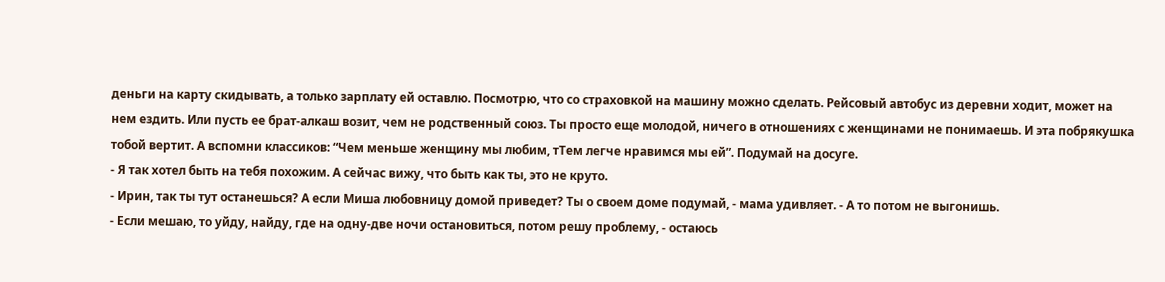деньги на карту скидывать, а только зарплату ей оставлю. Посмотрю, что со страховкой на машину можно сделать. Рейсовый автобус из деревни ходит, может на нем ездить. Или пусть ее брат-алкаш возит, чем не родственный союз. Ты просто еще молодой, ничего в отношениях с женщинами не понимаешь. И эта побрякушка тобой вертит. А вспомни классиков: “Чем меньше женщину мы любим, тТем легче нравимся мы ей”. Подумай на досуге.
- Я так хотел быть на тебя похожим. А сейчас вижу, что быть как ты, это не круто.
- Ирин, так ты тут останешься? А если Миша любовницу домой приведет? Ты о своем доме подумай, - мама удивляет. - А то потом не выгонишь.
- Если мешаю, то уйду, найду, где на одну-две ночи остановиться, потом решу проблему, - остаюсь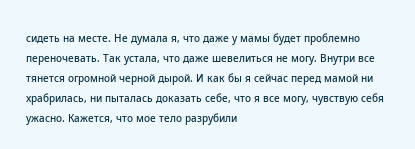сидеть на месте. Не думала я, что даже у мамы будет проблемно переночевать. Так устала, что даже шевелиться не могу. Внутри все тянется огромной черной дырой. И как бы я сейчас перед мамой ни храбрилась, ни пыталась доказать себе, что я все могу, чувствую себя ужасно. Кажется, что мое тело разрубили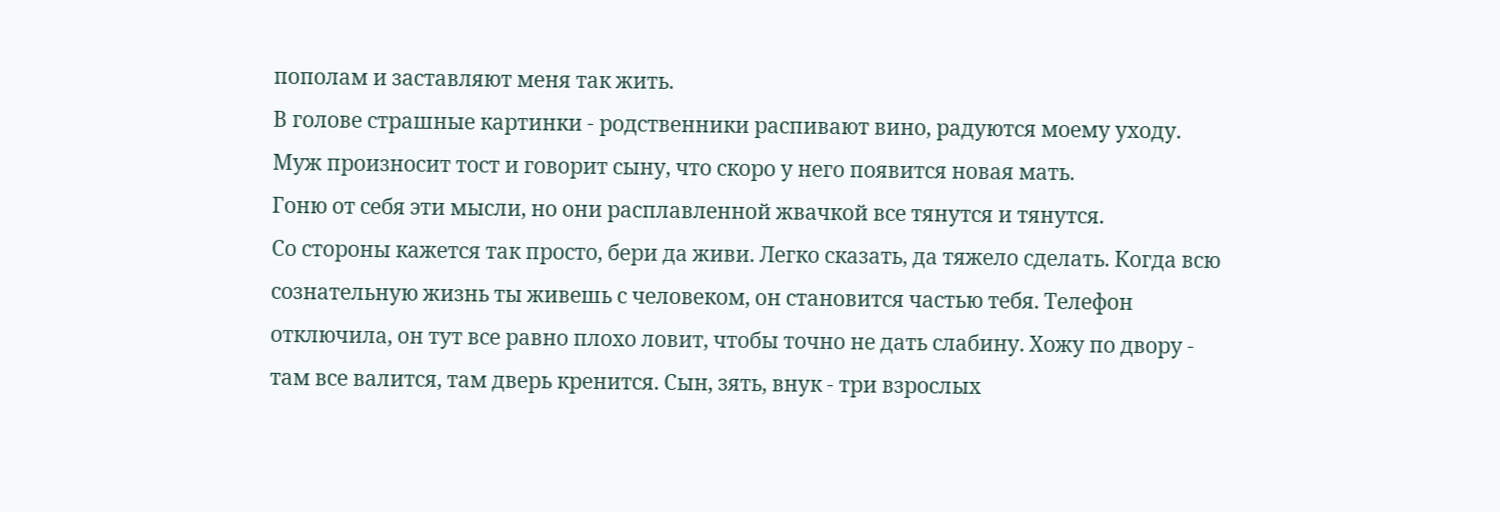пополам и заставляют меня так жить.
В голове страшные картинки - родственники распивают вино, радуются моему уходу. Муж произносит тост и говорит сыну, что скоро у него появится новая мать.
Гоню от себя эти мысли, но они расплавленной жвачкой все тянутся и тянутся.
Со стороны кажется так просто, бери да живи. Легко сказать, да тяжело сделать. Когда всю сознательную жизнь ты живешь с человеком, он становится частью тебя. Телефон отключила, он тут все равно плохо ловит, чтобы точно не дать слабину. Хожу по двору - там все валится, там дверь кренится. Сын, зять, внук - три взрослых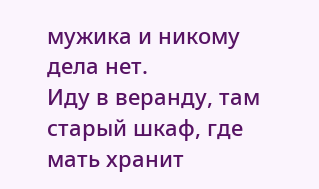мужика и никому дела нет.
Иду в веранду, там старый шкаф, где мать хранит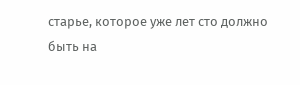старье, которое уже лет сто должно быть на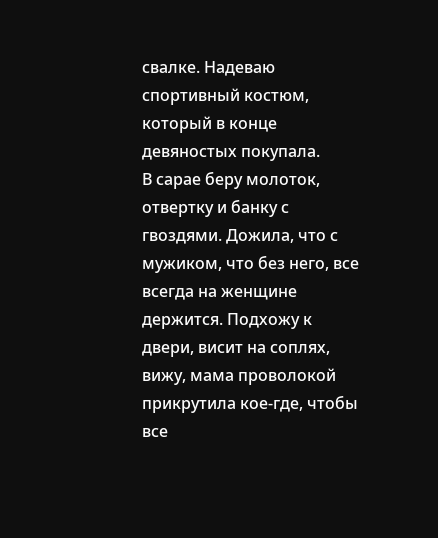свалке. Надеваю спортивный костюм, который в конце девяностых покупала.
В сарае беру молоток, отвертку и банку с гвоздями. Дожила, что с мужиком, что без него, все всегда на женщине держится. Подхожу к двери, висит на соплях, вижу, мама проволокой прикрутила кое-где, чтобы все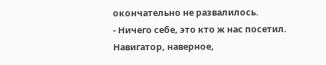окончательно не развалилось.
- Ничего себе, это кто ж нас посетил. Навигатор, наверное,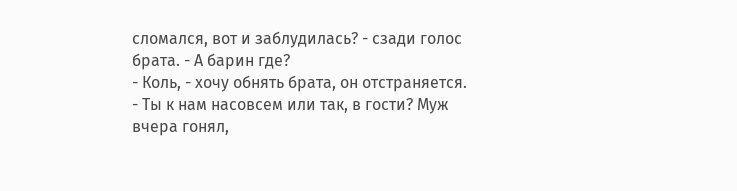сломался, вот и заблудилась? - сзади голос брата. - А барин где?
- Коль, - хочу обнять брата, он отстраняется.
- Ты к нам насовсем или так, в гости? Муж вчера гонял,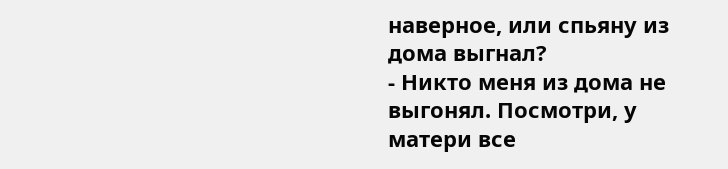наверное, или спьяну из дома выгнал?
- Никто меня из дома не выгонял. Посмотри, у матери все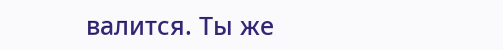валится. Ты же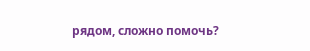рядом, сложно помочь?